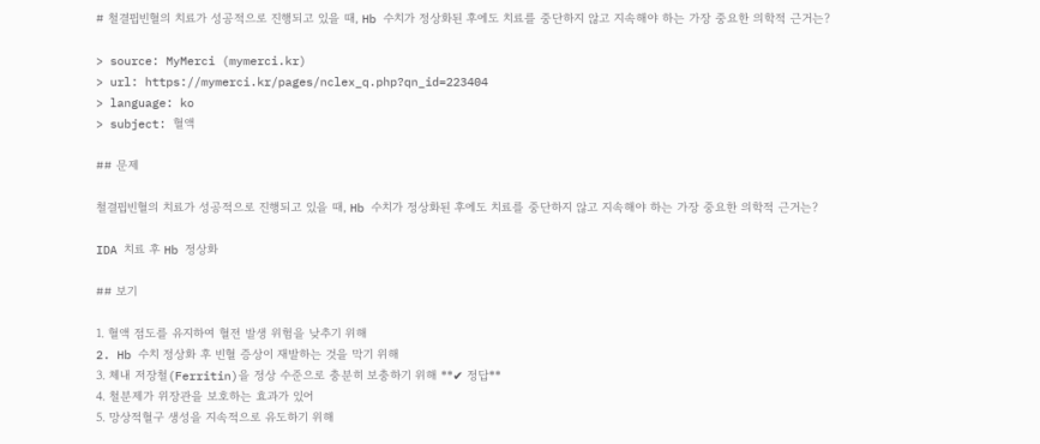# 철결핍빈혈의 치료가 성공적으로 진행되고 있을 때, Hb 수치가 정상화된 후에도 치료를 중단하지 않고 지속해야 하는 가장 중요한 의학적 근거는?

> source: MyMerci (mymerci.kr)
> url: https://mymerci.kr/pages/nclex_q.php?qn_id=223404
> language: ko
> subject: 혈액

## 문제

철결핍빈혈의 치료가 성공적으로 진행되고 있을 때, Hb 수치가 정상화된 후에도 치료를 중단하지 않고 지속해야 하는 가장 중요한 의학적 근거는?

IDA 치료 후 Hb 정상화

## 보기

1. 혈액 점도를 유지하여 혈전 발생 위험을 낮추기 위해
2. Hb 수치 정상화 후 빈혈 증상이 재발하는 것을 막기 위해
3. 체내 저장철(Ferritin)을 정상 수준으로 충분히 보충하기 위해 **✔ 정답**
4. 철분제가 위장관을 보호하는 효과가 있어
5. 망상적혈구 생성을 지속적으로 유도하기 위해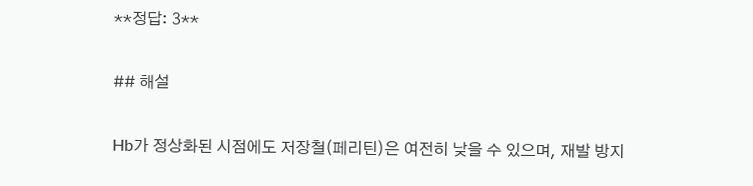**정답: 3**

## 해설

Hb가 정상화된 시점에도 저장철(페리틴)은 여전히 낮을 수 있으며, 재발 방지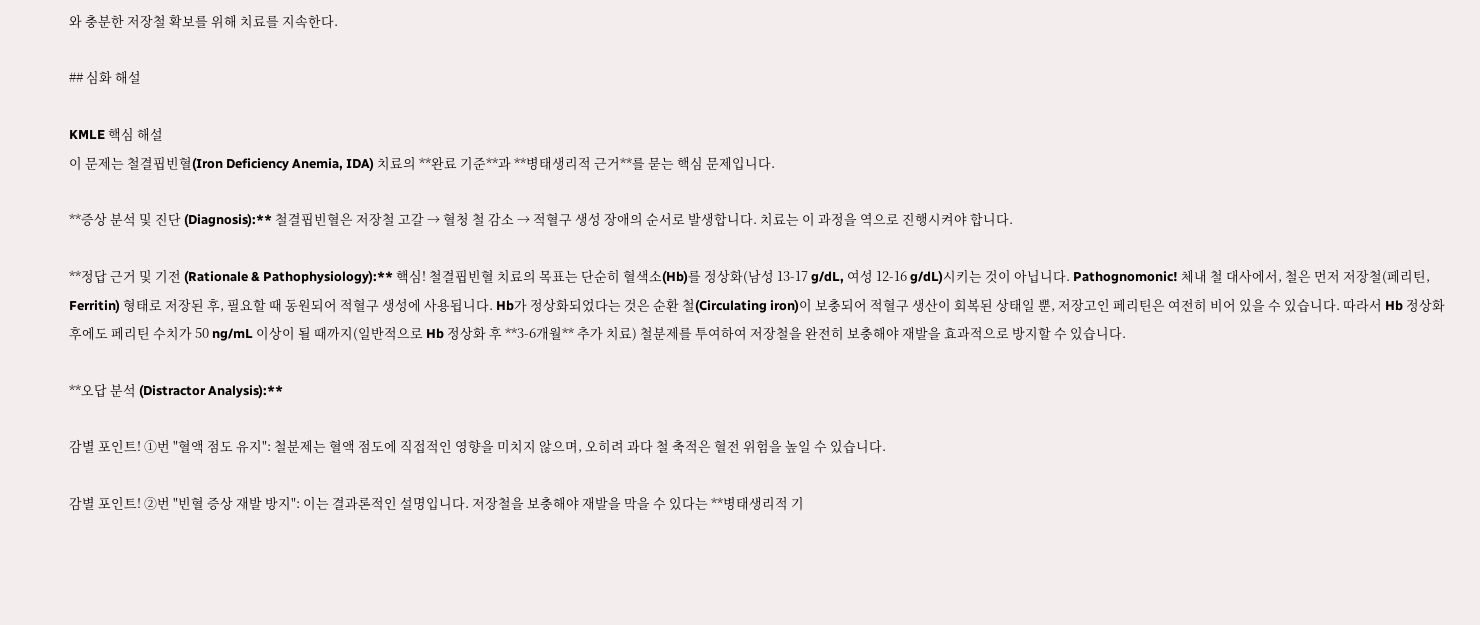와 충분한 저장철 확보를 위해 치료를 지속한다.

## 심화 해설

KMLE 핵심 해설
이 문제는 철결핍빈혈(Iron Deficiency Anemia, IDA) 치료의 **완료 기준**과 **병태생리적 근거**를 묻는 핵심 문제입니다.

**증상 분석 및 진단 (Diagnosis):** 철결핍빈혈은 저장철 고갈 → 혈청 철 감소 → 적혈구 생성 장애의 순서로 발생합니다. 치료는 이 과정을 역으로 진행시켜야 합니다.

**정답 근거 및 기전 (Rationale & Pathophysiology):** 핵심! 철결핍빈혈 치료의 목표는 단순히 혈색소(Hb)를 정상화(남성 13-17 g/dL, 여성 12-16 g/dL)시키는 것이 아닙니다. Pathognomonic! 체내 철 대사에서, 철은 먼저 저장철(페리틴, Ferritin) 형태로 저장된 후, 필요할 때 동원되어 적혈구 생성에 사용됩니다. Hb가 정상화되었다는 것은 순환 철(Circulating iron)이 보충되어 적혈구 생산이 회복된 상태일 뿐, 저장고인 페리틴은 여전히 비어 있을 수 있습니다. 따라서 Hb 정상화 후에도 페리틴 수치가 50 ng/mL 이상이 될 때까지(일반적으로 Hb 정상화 후 **3-6개월** 추가 치료) 철분제를 투여하여 저장철을 완전히 보충해야 재발을 효과적으로 방지할 수 있습니다.

**오답 분석 (Distractor Analysis):**

감별 포인트! ①번 "혈액 점도 유지": 철분제는 혈액 점도에 직접적인 영향을 미치지 않으며, 오히려 과다 철 축적은 혈전 위험을 높일 수 있습니다.

감별 포인트! ②번 "빈혈 증상 재발 방지": 이는 결과론적인 설명입니다. 저장철을 보충해야 재발을 막을 수 있다는 **병태생리적 기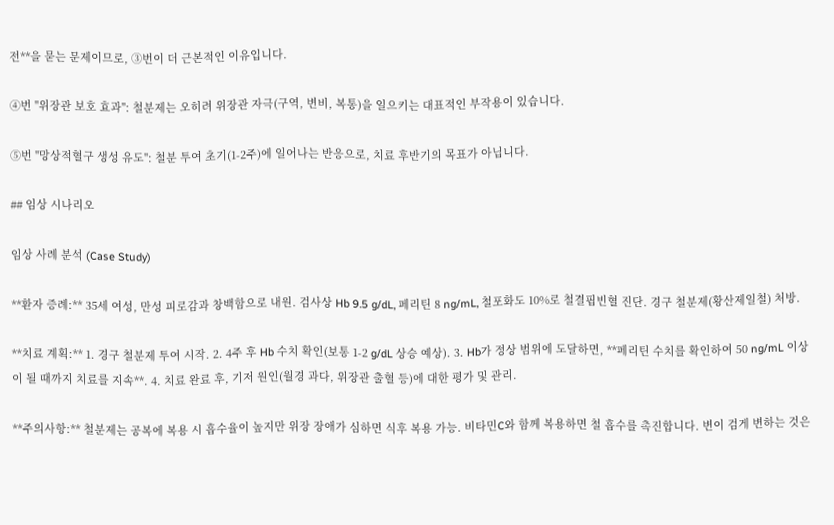전**을 묻는 문제이므로, ③번이 더 근본적인 이유입니다.

④번 "위장관 보호 효과": 철분제는 오히려 위장관 자극(구역, 변비, 복통)을 일으키는 대표적인 부작용이 있습니다.

⑤번 "망상적혈구 생성 유도": 철분 투여 초기(1-2주)에 일어나는 반응으로, 치료 후반기의 목표가 아닙니다.

## 임상 시나리오

임상 사례 분석 (Case Study)

**환자 증례:** 35세 여성, 만성 피로감과 창백함으로 내원. 검사상 Hb 9.5 g/dL, 페리틴 8 ng/mL, 철포화도 10%로 철결핍빈혈 진단. 경구 철분제(황산제일철) 처방.

**치료 계획:** 1. 경구 철분제 투여 시작. 2. 4주 후 Hb 수치 확인(보통 1-2 g/dL 상승 예상). 3. Hb가 정상 범위에 도달하면, **페리틴 수치를 확인하여 50 ng/mL 이상이 될 때까지 치료를 지속**. 4. 치료 완료 후, 기저 원인(월경 과다, 위장관 출혈 등)에 대한 평가 및 관리.

**주의사항:** 철분제는 공복에 복용 시 흡수율이 높지만 위장 장애가 심하면 식후 복용 가능. 비타민C와 함께 복용하면 철 흡수를 촉진합니다. 변이 검게 변하는 것은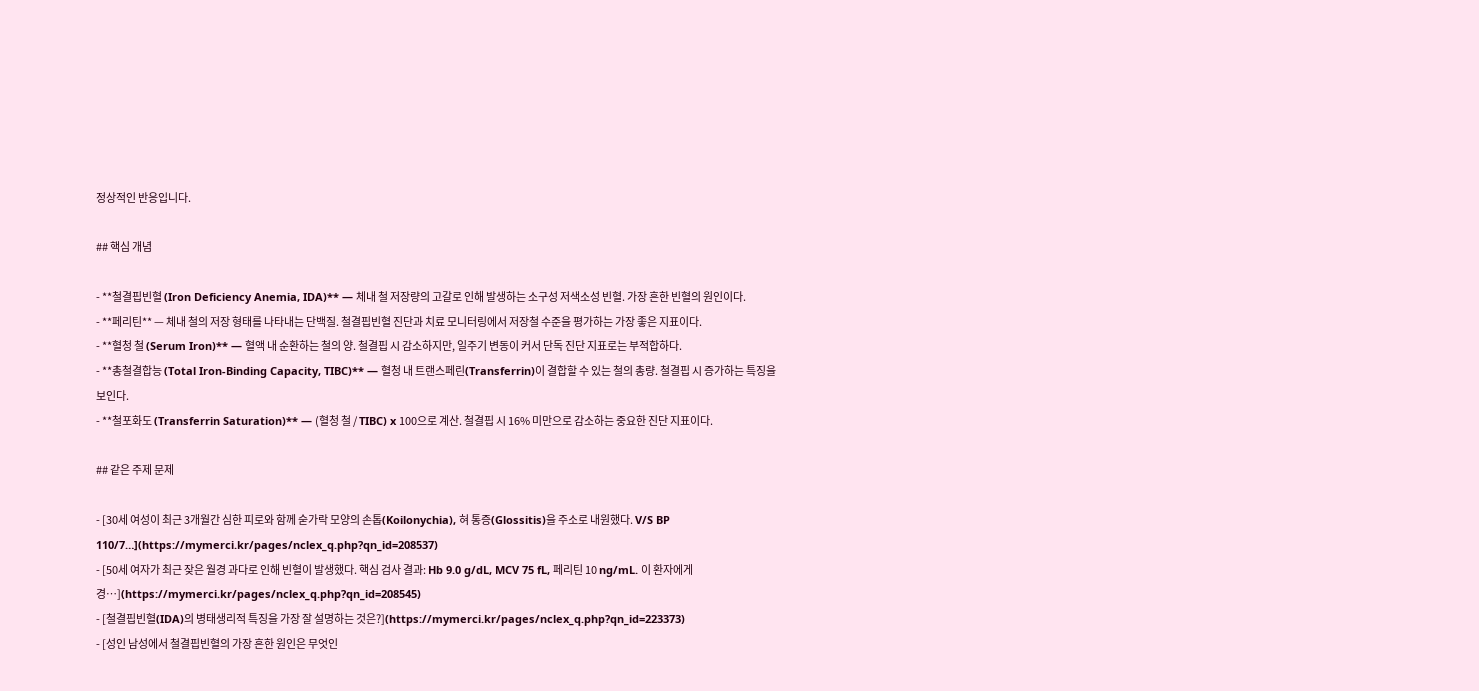정상적인 반응입니다.

## 핵심 개념

- **철결핍빈혈 (Iron Deficiency Anemia, IDA)** — 체내 철 저장량의 고갈로 인해 발생하는 소구성 저색소성 빈혈. 가장 흔한 빈혈의 원인이다.
- **페리틴** — 체내 철의 저장 형태를 나타내는 단백질. 철결핍빈혈 진단과 치료 모니터링에서 저장철 수준을 평가하는 가장 좋은 지표이다.
- **혈청 철 (Serum Iron)** — 혈액 내 순환하는 철의 양. 철결핍 시 감소하지만, 일주기 변동이 커서 단독 진단 지표로는 부적합하다.
- **총철결합능 (Total Iron-Binding Capacity, TIBC)** — 혈청 내 트랜스페린(Transferrin)이 결합할 수 있는 철의 총량. 철결핍 시 증가하는 특징을 보인다.
- **철포화도 (Transferrin Saturation)** — (혈청 철 / TIBC) x 100으로 계산. 철결핍 시 16% 미만으로 감소하는 중요한 진단 지표이다.

## 같은 주제 문제

- [30세 여성이 최근 3개월간 심한 피로와 함께 숟가락 모양의 손톱(Koilonychia), 혀 통증(Glossitis)을 주소로 내원했다. V/S BP 110/7…](https://mymerci.kr/pages/nclex_q.php?qn_id=208537)
- [50세 여자가 최근 잦은 월경 과다로 인해 빈혈이 발생했다. 핵심 검사 결과: Hb 9.0 g/dL, MCV 75 fL, 페리틴 10 ng/mL. 이 환자에게 경…](https://mymerci.kr/pages/nclex_q.php?qn_id=208545)
- [철결핍빈혈(IDA)의 병태생리적 특징을 가장 잘 설명하는 것은?](https://mymerci.kr/pages/nclex_q.php?qn_id=223373)
- [성인 남성에서 철결핍빈혈의 가장 흔한 원인은 무엇인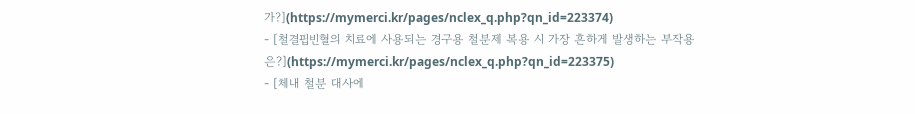가?](https://mymerci.kr/pages/nclex_q.php?qn_id=223374)
- [철결핍빈혈의 치료에 사용되는 경구용 철분제 복용 시 가장 흔하게 발생하는 부작용은?](https://mymerci.kr/pages/nclex_q.php?qn_id=223375)
- [체내 철분 대사에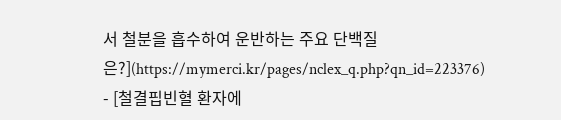서 철분을 흡수하여 운반하는 주요 단백질은?](https://mymerci.kr/pages/nclex_q.php?qn_id=223376)
- [철결핍빈혈 환자에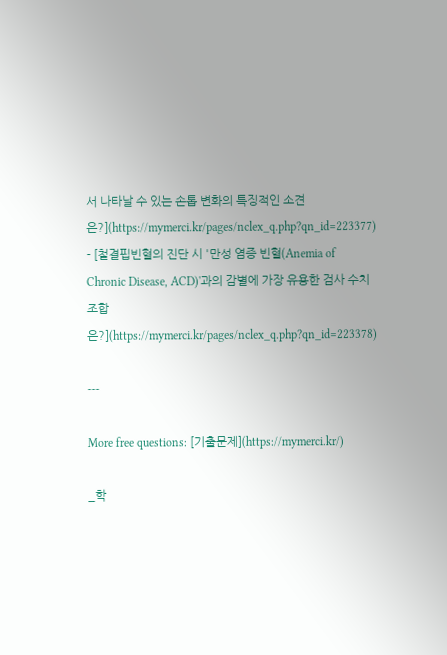서 나타날 수 있는 손톱 변화의 특징적인 소견은?](https://mymerci.kr/pages/nclex_q.php?qn_id=223377)
- [철결핍빈혈의 진단 시 '만성 염증 빈혈(Anemia of Chronic Disease, ACD)'과의 감별에 가장 유용한 검사 수치 조합은?](https://mymerci.kr/pages/nclex_q.php?qn_id=223378)

---

More free questions: [기출문제](https://mymerci.kr/)

_학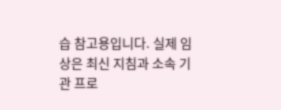습 참고용입니다. 실제 임상은 최신 지침과 소속 기관 프로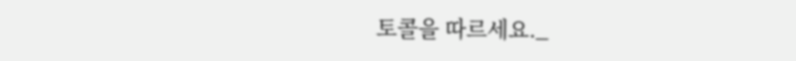토콜을 따르세요._